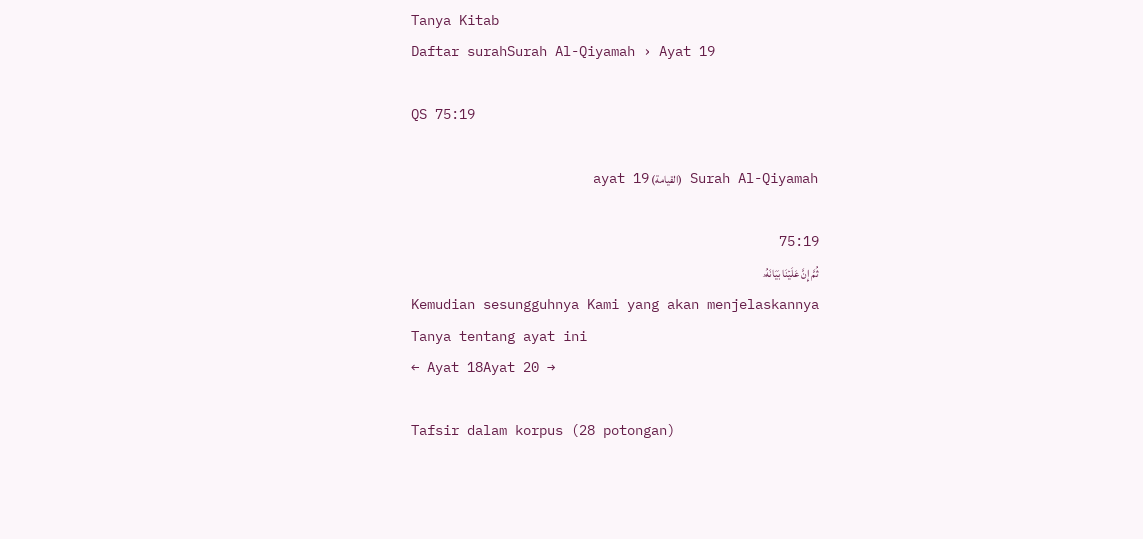Tanya Kitab
Daftar surahSurah Al-Qiyamah › Ayat 19

QS 75:19

Surah Al-Qiyamah (القيامة) ayat 19

75:19
ثُمَّ إِنَّ عَلَيۡنَا بَيَانَهُۥ
Kemudian sesungguhnya Kami yang akan menjelaskannya
Tanya tentang ayat ini
← Ayat 18Ayat 20 →

Tafsir dalam korpus (28 potongan)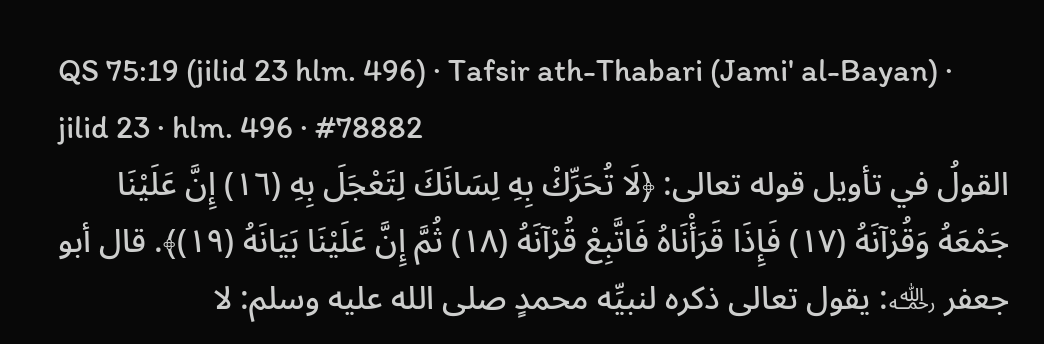QS 75:19 (jilid 23 hlm. 496) · Tafsir ath-Thabari (Jami' al-Bayan) · jilid 23 · hlm. 496 · #78882
القولُ في تأويل قوله تعالى: ﴿لَا تُحَرِّكْ بِهِ لِسَانَكَ لِتَعْجَلَ بِهِ (١٦) إِنَّ عَلَيْنَا جَمْعَهُ وَقُرْآنَهُ (١٧) فَإِذَا قَرَأْنَاهُ فَاتَّبِعْ قُرْآنَهُ (١٨) ثُمَّ إِنَّ عَلَيْنَا بَيَانَهُ (١٩)﴾. قال أبو جعفر ﵀: يقول تعالى ذكره لنبيِّه محمدٍ صلى الله عليه وسلم: لا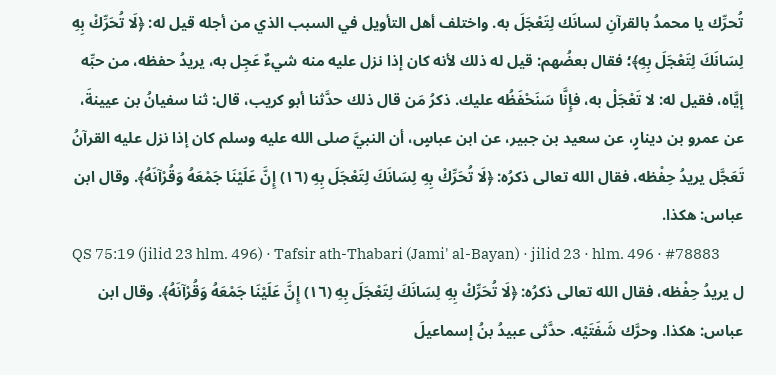تُحرِّك يا محمدُ بالقرآنِ لسانَك لِتَعْجَلَ به. واختلف أهل التأويل في السبب الذي من أجله قيل له: ﴿لَا تُحَرِّكْ بِهِ لِسَانَكَ لِتَعْجَلَ بِهِ﴾؛ فقال بعضُهم: قيل له ذلك لأنه كان إذا نزل عليه منه شيءٌ عَجِل به، يريدُ حفظه، من حبِّه إيَّاه، فقيل له: لا تَعْجَلْ به، فإِنَّا سَنَحْفَظُه عليك. ذكرُ مَن قال ذلك حدَّثنا أبو كريب، قال: ثنا سفيانُ بن عيينةَ، عن عمرو بن دينارٍ، عن سعيد بن جبير، عن ابن عباسٍ، أن النبيَّ صلى الله عليه وسلم كان إذا نزل عليه القرآنُ تَعَجَّل يريدُ حِفْظه، فقال الله تعالى ذكرُه: ﴿لَا تُحَرِّكْ بِهِ لِسَانَكَ لِتَعْجَلَ بِهِ (١٦) إِنَّ عَلَيْنَا جَمْعَهُ وَقُرْآنَهُ﴾. وقال ابن عباس: هكذا.
QS 75:19 (jilid 23 hlm. 496) · Tafsir ath-Thabari (Jami' al-Bayan) · jilid 23 · hlm. 496 · #78883
ل يريدُ حِفْظه، فقال الله تعالى ذكرُه: ﴿لَا تُحَرِّكْ بِهِ لِسَانَكَ لِتَعْجَلَ بِهِ (١٦) إِنَّ عَلَيْنَا جَمْعَهُ وَقُرْآنَهُ﴾. وقال ابن عباس: هكذا. وحرَّك شَفَتَيْه. حدَّثى عبيدُ بنُ إسماعيلَ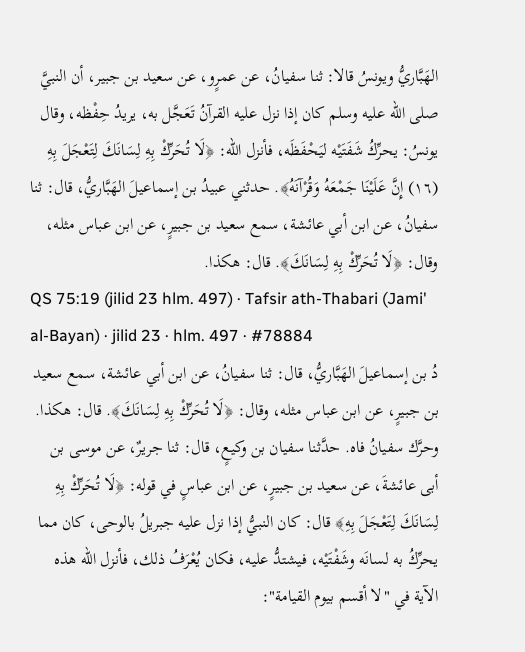الهَبَّاريُّ ويونسُ قالا: ثنا سفيانُ، عن عمرٍو، عن سعيد بن جبير، أن النبيَّ صلى الله عليه وسلم كان إذا نزل عليه القرآنُ تَعَجَّل به، يريدُ حِفْظه، وقال يونسُ: يحرِّكُ شَفَتَيْه ليَحْفَظَه، فأنزل الله: ﴿لَا تُحَرِّكْ بِهِ لِسَانَكَ لِتَعْجَلَ بِهِ (١٦) إِنَّ عَلَيْنَا جَمْعَهُ وَقُرْآنَهُ﴾. حدثني عبيدُ بن إسماعيلَ الهَبَّاريُّ، قال: ثنا سفيانُ، عن ابن أبي عائشة، سمع سعيد بن جبيرٍ، عن ابن عباس مثله، وقال: ﴿لَا تُحَرِّكْ بِهِ لِسَانَكَ﴾. قال: هكذا.
QS 75:19 (jilid 23 hlm. 497) · Tafsir ath-Thabari (Jami' al-Bayan) · jilid 23 · hlm. 497 · #78884
دُ بن إسماعيلَ الهَبَّاريُّ، قال: ثنا سفيانُ، عن ابن أبي عائشة، سمع سعيد بن جبيرٍ، عن ابن عباس مثله، وقال: ﴿لَا تُحَرِّكْ بِهِ لِسَانَكَ﴾. قال: هكذا. وحرَّك سفيانُ فاه. حدَّثنا سفيان بن وكيعٍ، قال: ثنا جريرٌ، عن موسى بن أبى عائشةَ، عن سعيد بن جبيرٍ، عن ابن عباسٍ في قوله: ﴿لَا تُحَرِّكْ بِهِ لِسَانَكَ لِتَعْجَلَ بِهِ﴾ قال: كان النبيُّ إذا نزل عليه جبريلُ بالوحى، كان مما يحرِّكُ به لسانَه وشَفْتَيْه، فيشتدُّ عليه، فكان يُعْرَفُ ذلك، فأنزل الله هذه الآية في "لا أقسم بيوم القيامة":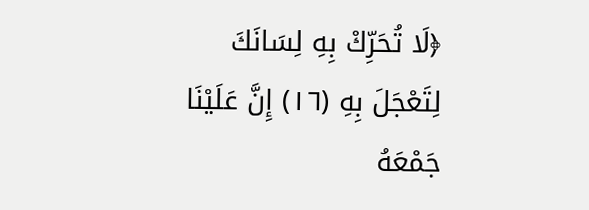﴿لَا تُحَرِّكْ بِهِ لِسَانَكَ لِتَعْجَلَ بِهِ (١٦) إِنَّ عَلَيْنَا جَمْعَهُ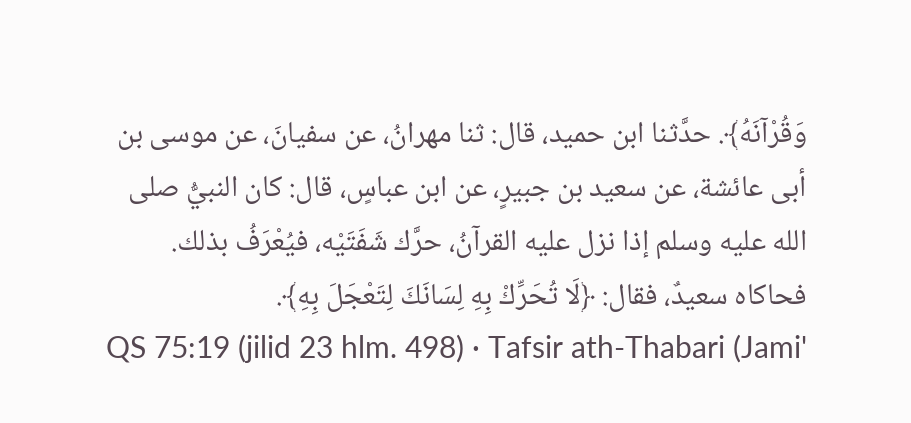وَقُرْآنَهُ﴾. حدَّثنا ابن حميد، قال: ثنا مهرانُ، عن سفيانَ، عن موسى بن أبى عائشة، عن سعيد بن جبيرٍ، عن ابن عباسٍ، قال: كان النبيُّ صلى الله عليه وسلم إذا نزل عليه القرآنُ، حرَّك شَفَتَيْه، فيُعْرَفُ بذلك. فحاكاه سعيدٌ، فقال: ﴿لَا تُحَرِّكْ بِهِ لِسَانَكَ لِتَعْجَلَ بِهِ﴾.
QS 75:19 (jilid 23 hlm. 498) · Tafsir ath-Thabari (Jami'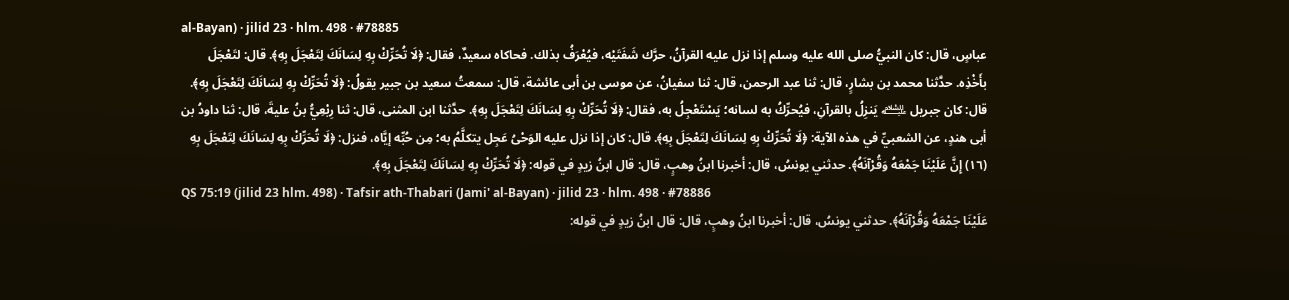al-Bayan) · jilid 23 · hlm. 498 · #78885
عباسٍ، قال: كان النبيُّ صلى الله عليه وسلم إذا نزل عليه القرآنُ، حرَّك شَفَتَيْه، فيُعْرَفُ بذلك. فحاكاه سعيدٌ، فقال: ﴿لَا تُحَرِّكْ بِهِ لِسَانَكَ لِتَعْجَلَ بِهِ﴾. قال: لتَعْجَلَ بأَخْذِه. حدَّثنا محمد بن بشارٍ، قال: ثنا عبد الرحمن، قال: ثنا سفيانُ، عن موسى بن أبى عائشة، قال: سمعتُ سعيد بن جبير يقولُ: ﴿لَا تُحَرِّكْ بِهِ لِسَانَكَ لِتَعْجَلَ بِهِ﴾. قال: كان جبريل ﵇ يَنزِلُ بالقرآنِ، فيُحرِّكُ به لسانه؛ يَسْتَعْجِلُ به، فقال: ﴿لَا تُحَرِّكْ بِهِ لِسَانَكَ لِتَعْجَلَ بِهِ﴾. حدَّثنا ابن المثنى، قال: ثنا رِبْعِيُّ بنُ عليةَ، قال: ثنا داودُ بن أبى هندٍ، عن الشعبيِّ في هذه الآية: ﴿لَا تُحَرِّكْ بِهِ لِسَانَكَ لِتَعْجَلَ بِهِ﴾. قال: كان إذا نزل عليه الوَحْىُ عَجِل يتكلَّمُ به؛ مِن حُبِّه إيَّاه، فنزل: ﴿لَا تُحَرِّكْ بِهِ لِسَانَكَ لِتَعْجَلَ بِهِ (١٦) إِنَّ عَلَيْنَا جَمْعَهُ وَقُرْآنَهُ﴾. حدثني يونسُ، قال: أخبرنا ابنُ وهبٍ، قال: قال ابنُ زيدٍ في قوله: ﴿لَا تُحَرِّكْ بِهِ لِسَانَكَ لِتَعْجَلَ بِهِ﴾.
QS 75:19 (jilid 23 hlm. 498) · Tafsir ath-Thabari (Jami' al-Bayan) · jilid 23 · hlm. 498 · #78886
عَلَيْنَا جَمْعَهُ وَقُرْآنَهُ﴾. حدثني يونسُ، قال: أخبرنا ابنُ وهبٍ، قال: قال ابنُ زيدٍ في قوله: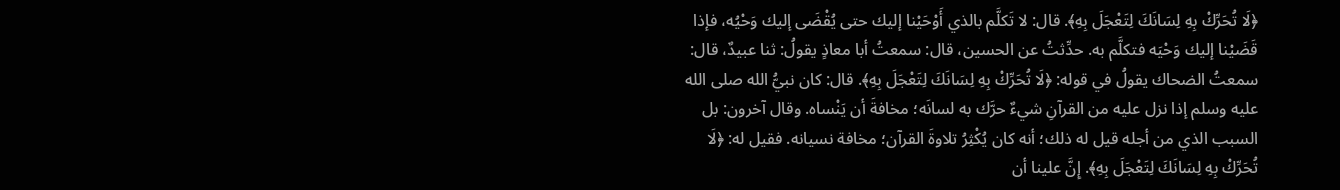﴿لَا تُحَرِّكْ بِهِ لِسَانَكَ لِتَعْجَلَ بِهِ﴾. قال: لا تَكلَّم بالذي أَوْحَيْنا إليك حتى يُقْضَى إليك وَحْيُه، فإذا قَضَيْنا إليك وَحْيَه فتكلَّم به. حدِّثتُ عن الحسين، قال: سمعتُ أبا معاذٍ يقولُ: ثنا عبيدٌ، قال: سمعتُ الضحاك يقولُ في قوله: ﴿لَا تُحَرِّكْ بِهِ لِسَانَكَ لِتَعْجَلَ بِهِ﴾. قال: كان نبيُّ الله صلى الله عليه وسلم إذا نزل عليه من القرآنِ شيءٌ حرَّك به لسانَه؛ مخافةَ أن يَنْساه. وقال آخرون: بل السبب الذي من أجله قيل له ذلك؛ أنه كان يُكْثِرُ تلاوةَ القرآن؛ مخافة نسيانه. فقيل له: ﴿لَا تُحَرِّكْ بِهِ لِسَانَكَ لِتَعْجَلَ بِهِ﴾. إِنَّ علينا أن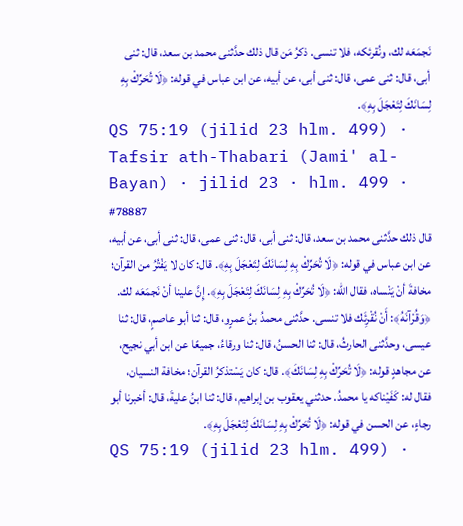نَجمَعَه لك، ونُقرئكه، فلا تنسى. ذكرُ مَن قال ذلك حدَّثنى محمد بن سعد، قال: ثنى أبى، قال: ثنى عمى، قال: ثنى أبى، عن أبيه، عن ابن عباس في قوله: ﴿لَا تُحَرِّكْ بِهِ لِسَانَكَ لِتَعْجَلَ بِهِ﴾.
QS 75:19 (jilid 23 hlm. 499) · Tafsir ath-Thabari (Jami' al-Bayan) · jilid 23 · hlm. 499 · #78887
قال ذلك حدَّثنى محمد بن سعد، قال: ثنى أبى، قال: ثنى عمى، قال: ثنى أبى، عن أبيه، عن ابن عباس في قوله: ﴿لَا تُحَرِّكْ بِهِ لِسَانَكَ لِتَعْجَلَ بِهِ﴾. قال: كان لا يَفْتُرُ من القرآن؛ مخافةَ أنْ يَنْساه، فقال الله: ﴿لَا تُحَرِّكْ بِهِ لِسَانَكَ لِتَعْجَلَ بِهِ﴾. إِنَّ علينا أنْ نَجمَعَه لك. ﴿وَقُرْآنَهُ﴾: أَنْ نُقْرِئَك فلا تنسى. حدَّثنى محمدُ بنُ عمرٍو، قال: ثنا أبو عاصمٍ، قال: ثنا عيسى، وحدَّثنى الحارثُ، قال: ثنا الحسنُ، قال: ثنا ورقاءُ، جميعًا عن ابن أبي نجيح، عن مجاهدٍ قوله: ﴿لَا تُحَرِّكْ بِهِ لِسَانَكَ﴾. قال: كان يَسْتذكرُ القرآن؛ مخافة النسيان، فقال له: كَفَيْناكه يا محمدُ. حدثني يعقوب بن إبراهيم، قال: ثنا ابنُ عليةَ، قال: أخبرنا أبو رجاءٍ، عن الحسن في قوله: ﴿لَا تُحَرِّكْ بِهِ لِسَانَكَ لِتَعْجَلَ بِهِ﴾.
QS 75:19 (jilid 23 hlm. 499) ·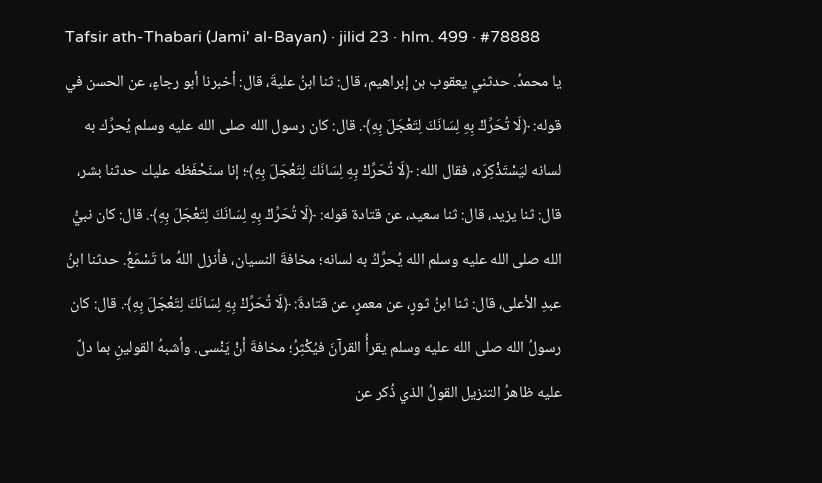Tafsir ath-Thabari (Jami' al-Bayan) · jilid 23 · hlm. 499 · #78888
يا محمدُ. حدثني يعقوب بن إبراهيم، قال: ثنا ابنُ عليةَ، قال: أخبرنا أبو رجاءٍ، عن الحسن في قوله: ﴿لَا تُحَرِّكْ بِهِ لِسَانَكَ لِتَعْجَلَ بِهِ﴾. قال: كان رسول الله صلى الله عليه وسلم يُحرِّك به لسانه ليَسْتَذْكِرَه، فقال الله: ﴿لَا تُحَرِّكْ بِهِ لِسَانَكَ لِتَعْجَلَ بِهِ﴾؛ إنا سنَحْفَظه عليك حدثنا بشر، قال: ثنا يزيد، قال: ثنا سعيد، عن قتادة قوله: ﴿لَا تُحَرِّكْ بِهِ لِسَانَكَ لِتَعْجَلَ بِهِ﴾. قال: كان نبيُّ الله صلى الله عليه وسلم الله يُحرِّكُ به لسانه؛ مخافةَ النسيان، فأنزل اللهُ ما تَسْمَعُ. حدثنا ابنُ عبدِ الأعلى، قال: ثنا ابنُ ثورٍ، عن معمرٍ، عن قتادةَ: ﴿لَا تُحَرِّكْ بِهِ لِسَانَكَ لِتَعْجَلَ بِهِ﴾. قال: كان رسولُ الله صلى الله عليه وسلم يقرأُ القرآنَ فيُكْثِرُ؛ مخافةَ أنْ يَنْسى. وأشبهُ القولينِ بما دلَّ عليه ظاهرُ التنزيل القولُ الذي ذُكر عن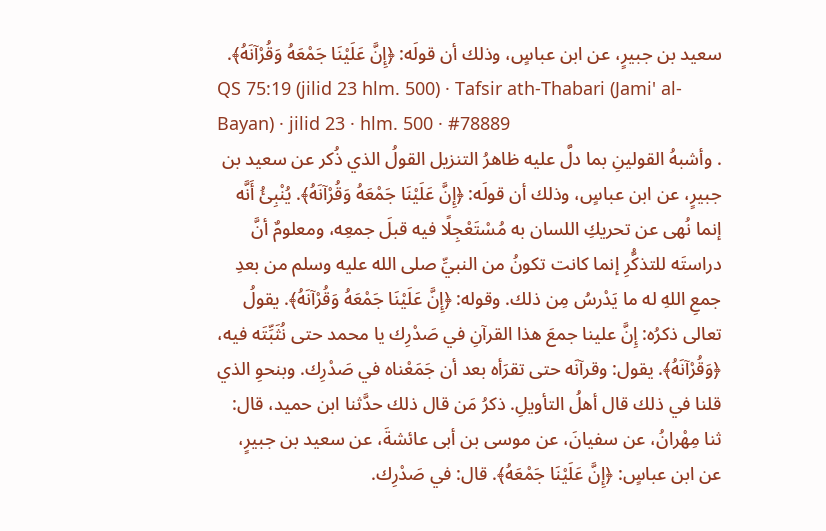سعيد بن جبيرٍ، عن ابن عباسٍ، وذلك أن قولَه: ﴿إِنَّ عَلَيْنَا جَمْعَهُ وَقُرْآنَهُ﴾.
QS 75:19 (jilid 23 hlm. 500) · Tafsir ath-Thabari (Jami' al-Bayan) · jilid 23 · hlm. 500 · #78889
. وأشبهُ القولينِ بما دلَّ عليه ظاهرُ التنزيل القولُ الذي ذُكر عن سعيد بن جبيرٍ، عن ابن عباسٍ، وذلك أن قولَه: ﴿إِنَّ عَلَيْنَا جَمْعَهُ وَقُرْآنَهُ﴾. يُنْبِئُ أَنَّه إنما نُهى عن تحريكِ اللسان به مُسْتَعْجِلًا فيه قبلَ جمعِه، ومعلومٌ أنَّ دراستَه للتذكُّرِ إنما كانت تكونُ من النبيِّ صلى الله عليه وسلم من بعدِ جمعِ اللهِ له ما يَدْرسُ مِن ذلك. وقوله: ﴿إِنَّ عَلَيْنَا جَمْعَهُ وَقُرْآنَهُ﴾. يقولُ تعالى ذكرُه: إِنَّ علينا جمعَ هذا القرآنِ في صَدْرِك يا محمد حتى نُثَبِّتَه فيه، ﴿وَقُرْآنَهُ﴾. يقول: وقرآنَه حتى تقرَأه بعد أن جَمَعْناه في صَدْرِك. وبنحوِ الذي قلنا في ذلك قال أهلُ التأويلِ. ذكرُ مَن قال ذلك حدَّثنا ابن حميد، قال: ثنا مِهْرانُ، عن سفيانَ، عن موسى بن أبى عائشةَ، عن سعيد بن جبيرٍ، عن ابن عباسٍ: ﴿إِنَّ عَلَيْنَا جَمْعَهُ﴾. قال: في صَدْرِك.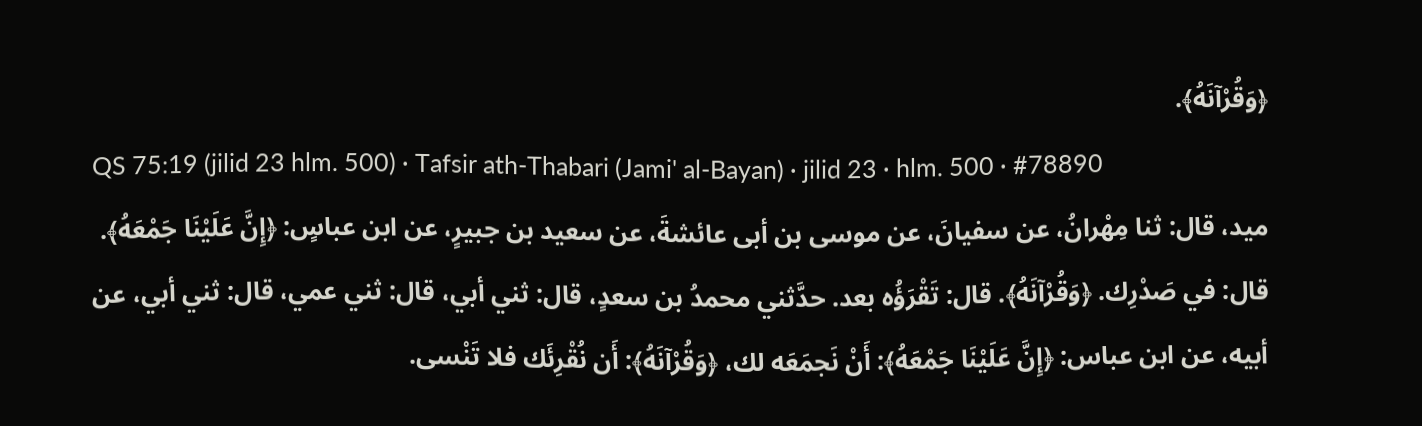﴿وَقُرْآنَهُ﴾.
QS 75:19 (jilid 23 hlm. 500) · Tafsir ath-Thabari (Jami' al-Bayan) · jilid 23 · hlm. 500 · #78890
ميد، قال: ثنا مِهْرانُ، عن سفيانَ، عن موسى بن أبى عائشةَ، عن سعيد بن جبيرٍ، عن ابن عباسٍ: ﴿إِنَّ عَلَيْنَا جَمْعَهُ﴾. قال: في صَدْرِك. ﴿وَقُرْآنَهُ﴾. قال: تَقْرَؤُه بعد. حدَّثني محمدُ بن سعدٍ، قال: ثني أبي، قال: ثني عمي، قال: ثني أبي، عن أبيه، عن ابن عباس: ﴿إِنَّ عَلَيْنَا جَمْعَهُ﴾: أَنْ نَجمَعَه لك، ﴿وَقُرْآنَهُ﴾: أَن نُقْرِئَك فلا تَنْسى.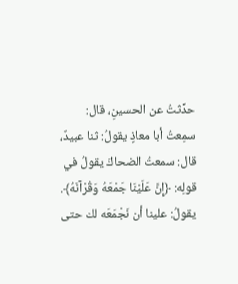حدِّثتُ عن الحسينِ، قال: سمِعتُ أبا معاذٍ يقولُ: ثنا عبيدٌ، قال: سمعتُ الضحاكَ يقولُ في قولِه: ﴿إِنَّ عَلَيْنَا جَمْعَهُ وَقُرْآنَهُ﴾. يقولُ: علينا أن نَجْمَعَه لك حتى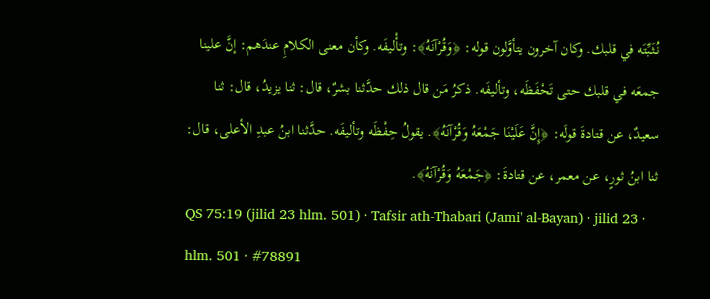نُثَبِّتَه في قلبك. وكان آخرون يتأوَّلون قوله: ﴿وَقُرْآنَهُ﴾: وتأْليفَه. وكأن معنى الكلامِ عندَهم: إنَّ علينا جمعَه في قلبك حتى تَحْفَظَه، وتأليفَه. ذكرُ مَن قال ذلك حدَّثنا بشرٌ، قال: ثنا يزيدُ، قال: ثنا سعيدٌ، عن قتادةَ قولَه: ﴿إِنَّ عَلَيْنَا جَمْعَهُ وَقُرْآنَهُ﴾. يقولُ حِفْظَه وتأليفَه. حدَّثنا ابنُ عبدِ الأعلى، قال: ثنا ابنُ ثورٍ، عن معمر، عن قتادةَ: ﴿جَمْعَهُ وَقُرْآنَهُ﴾.
QS 75:19 (jilid 23 hlm. 501) · Tafsir ath-Thabari (Jami' al-Bayan) · jilid 23 · hlm. 501 · #78891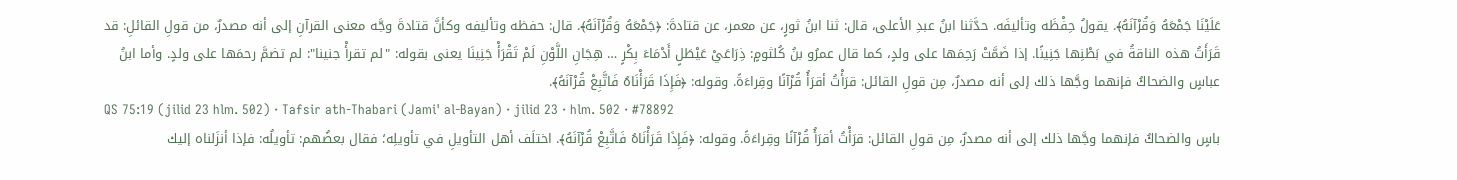عَلَيْنَا جَمْعَهُ وَقُرْآنَهُ﴾. يقولُ حِفْظَه وتأليفَه. حدَّثنا ابنُ عبدِ الأعلى، قال: ثنا ابنُ ثورٍ، عن معمر، عن قتادةَ: ﴿جَمْعَهُ وَقُرْآنَهُ﴾. قال: حفظه وتأليفه وكأنَّ قتادةَ وجَّه معنى القرآنِ إلى أنه مصدرٌ، من قولِ القائلِ: قد قَرَأَتُ هذه الناقةُ في بَطْنِها جَنِينًا. إذا ضَمَّتْ رَحِمَها على ولدٍ، كما قال عمرُو بنُ كُلثومٍ: ذِرَاعَيْ عَيْطَلٍ أَدْمَاءَ بِكْرٍ … هِجَانِ اللَّوْنِ لَمْ تَقْرَأْ جَنِينَا يعنى بقوله: "لم تقرأْ جنينا": لم تضمَّ رحمَها على ولدٍ. وأما ابنُ عباسٍ والضحاكُ فإنهما وجَّها ذلك إلى أنه مصدرٌ، مِن قولِ القائل: قرَأْتُ أقرَأُ قُرْآنًا وقِراءَةً. وقوله: ﴿فَإِذَا قَرَأْنَاهُ فَاتَّبِعْ قُرْآنَهُ﴾.
QS 75:19 (jilid 23 hlm. 502) · Tafsir ath-Thabari (Jami' al-Bayan) · jilid 23 · hlm. 502 · #78892
باسٍ والضحاكُ فإنهما وجَّها ذلك إلى أنه مصدرٌ، مِن قولِ القائل: قرَأْتُ أقرَأُ قُرْآنًا وقِراءَةً. وقوله: ﴿فَإِذَا قَرَأْنَاهُ فَاتَّبِعْ قُرْآنَهُ﴾. اختلَف أهل التأويلِ في تأويلِه؛ فقال بعضُهم: تأويلُه: فإذا أنزَلناه إليك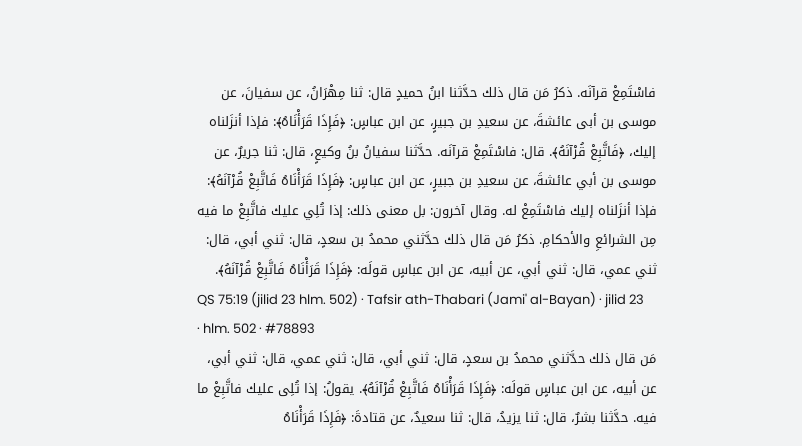فاسْتَمِعْ قرآنَه. ذكرُ مَن قال ذلك حدَّثنا ابنُ حميدٍ قال: ثنا مِهْرَانُ، عن سفيانَ، عن موسى بن أبى عائشةَ، عن سعيدِ بن جبيرٍ، عن ابن عباسٍ: ﴿فَإِذَا قَرَأْنَاهُ﴾: فإذا أنزَلناه إليك، ﴿فَاتَّبِعْ قُرْآنَهُ﴾. قال: فاسْتَمِعْ قرآنَه. حدَّثنا سفيانُ بنُ وكيعٍ، قال: ثنا جريرٌ، عن موسى بن أبي عائشةَ، عن سعيدِ بن جبيرٍ، عن ابن عباسٍ: ﴿فَإِذَا قَرَأْنَاهُ فَاتَّبِعْ قُرْآنَهُ﴾: فإذا أنزَلناه إليك فاسْتَمِعْ له. وقال آخرون: بل معنى ذلك: إذا تُلِي عليك فاتَّبِعْ ما فيه مِن الشرائعِ والأحكامِ. ذكرُ مَن قال ذلك حدَّثني محمدُ بن سعدٍ، قال: ثني أبي، قال: ثني عمي، قال: ثني أبي، عن أبيه، عن ابن عباسٍ قولَه: ﴿فَإِذَا قَرَأْنَاهُ فَاتَّبِعْ قُرْآنَهُ﴾.
QS 75:19 (jilid 23 hlm. 502) · Tafsir ath-Thabari (Jami' al-Bayan) · jilid 23 · hlm. 502 · #78893
مَن قال ذلك حدَّثني محمدُ بن سعدٍ، قال: ثني أبي، قال: ثني عمي، قال: ثني أبي، عن أبيه، عن ابن عباسٍ قولَه: ﴿فَإِذَا قَرَأْنَاهُ فَاتَّبِعْ قُرْآنَهُ﴾. يقولُ: إذا تُلِى عليك فاتَّبِعْ ما فيه. حدَّثنا بشرٌ، قال: ثنا يزيدُ، قال: ثنا سعيدٌ، عن قتادةَ: ﴿فَإِذَا قَرَأْنَاهُ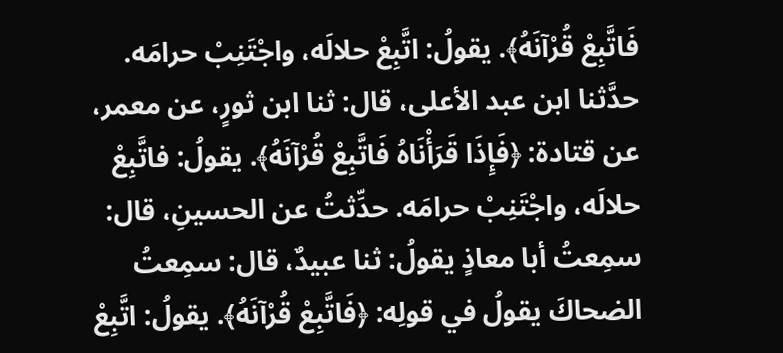فَاتَّبِعْ قُرْآنَهُ﴾. يقولُ: اتَّبِعْ حلالَه، واجْتَنِبْ حرامَه. حدَّثنا ابن عبد الأعلى، قال: ثنا ابن ثورٍ، عن معمر، عن قتادة: ﴿فَإِذَا قَرَأْنَاهُ فَاتَّبِعْ قُرْآنَهُ﴾. يقولُ: فاتَّبِعْ حلالَه، واجْتَنِبْ حرامَه. حدِّثتُ عن الحسينِ، قال: سمِعتُ أبا معاذٍ يقولُ: ثنا عبيدٌ، قال: سمِعتُ الضحاكَ يقولُ في قولِه: ﴿فَاتَّبِعْ قُرْآنَهُ﴾. يقولُ: اتَّبِعْ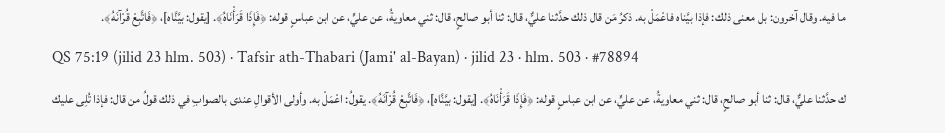ما فيه. وقال آخرون: بل معنى ذلك: فإذا بيَّناه فاعْمَلْ به. ذكرُ مَن قال ذلك حدَّثنا عليٌّ، قال: ثنا أبو صالحٍ، قال: ثني معاويةُ، عن عليٍّ، عن ابن عباسٍ قوله: ﴿فَإِذَا قَرَأْنَاهُ﴾. [يقول: بيَّنَّاه]، ﴿فَاتَّبِعْ قُرْآنَهُ﴾.
QS 75:19 (jilid 23 hlm. 503) · Tafsir ath-Thabari (Jami' al-Bayan) · jilid 23 · hlm. 503 · #78894
ك حدَّثنا عليٌّ، قال: ثنا أبو صالحٍ، قال: ثني معاويةُ، عن عليٍّ، عن ابن عباسٍ قوله: ﴿فَإِذَا قَرَأْنَاهُ﴾. [يقول: بيَّنَّاه]، ﴿فَاتَّبِعْ قُرْآنَهُ﴾. يقولُ: اعْمَلْ به. وأولى الأقوالِ عندى بالصوابِ في ذلك قولُ من قال: فإذا تُلِى عليك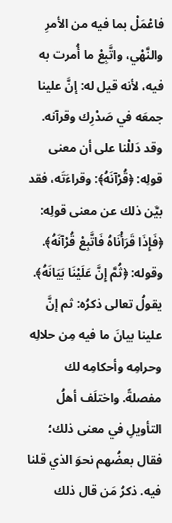فاعْمَلْ بما فيه من الأمرِ والنَّهْي، واتَّبِعْ ما أُمرت به فيه، لأنه قيل له: إنَّ علينا جمعَه في صَدْرِك وقرآنه. وقد دَللْنا على أن معنى قولِه: ﴿قُرْآنَهُ﴾: وقراءَتَه، فقد بيَّن ذلك عن معنى قولِه: ﴿فَإِذَا قَرَأْنَاهُ فَاتَّبِعْ قُرْآنَهُ﴾. وقوله: ﴿ثُمَّ إِنَّ عَلَيْنَا بَيَانَهُ﴾. يقولُ تعالى ذكرُه: ثم إنَّ علينا بيانَ ما فيه مِن حلالِه وحرامِه وأحكامِه لك مفصلةً. واختلَف أهلُ التأويلِ في معنى ذلك؛ فقال بعضُهم نحوَ الذي قلنا فيه. ذكرُ مَن قال ذلك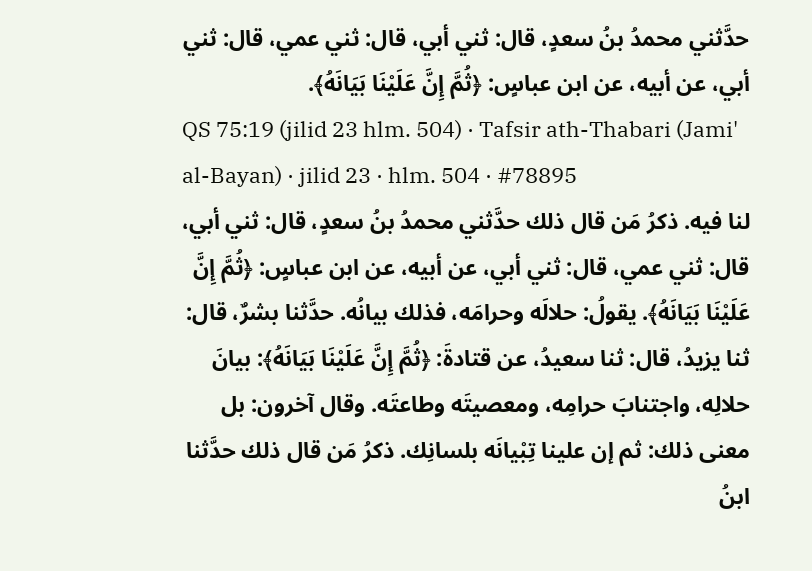حدَّثني محمدُ بنُ سعدٍ، قال: ثني أبي، قال: ثني عمي، قال: ثني أبي، عن أبيه، عن ابن عباسٍ: ﴿ثُمَّ إِنَّ عَلَيْنَا بَيَانَهُ﴾.
QS 75:19 (jilid 23 hlm. 504) · Tafsir ath-Thabari (Jami' al-Bayan) · jilid 23 · hlm. 504 · #78895
لنا فيه. ذكرُ مَن قال ذلك حدَّثني محمدُ بنُ سعدٍ، قال: ثني أبي، قال: ثني عمي، قال: ثني أبي، عن أبيه، عن ابن عباسٍ: ﴿ثُمَّ إِنَّ عَلَيْنَا بَيَانَهُ﴾. يقولُ: حلالَه وحرامَه، فذلك بيانُه. حدَّثنا بشرٌ، قال: ثنا يزيدُ، قال: ثنا سعيدُ، عن قتادةَ: ﴿ثُمَّ إِنَّ عَلَيْنَا بَيَانَهُ﴾: بيانَ حلالِه، واجتنابَ حرامِه، ومعصيتَه وطاعتَه. وقال آخرون: بل معنى ذلك: ثم إن علينا تِبْيانَه بلسانِك. ذكرُ مَن قال ذلك حدَّثنا ابنُ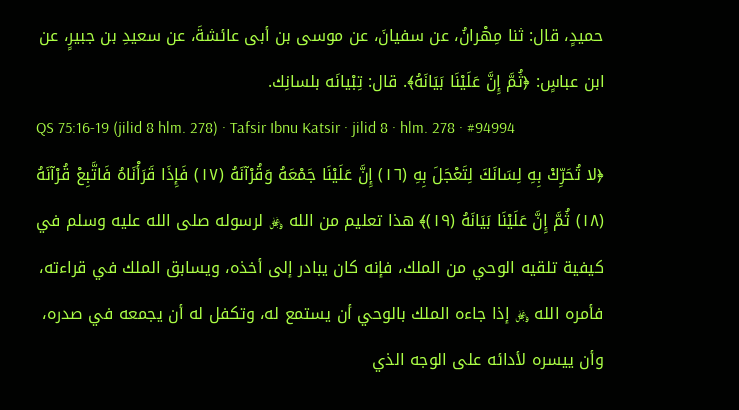حميدٍ، قال: ثنا مِهْرانُ، عن سفيانَ، عن موسى بن أبى عائشةَ، عن سعيدِ بن جبيرٍ، عن ابن عباسٍ: ﴿ثُمَّ إِنَّ عَلَيْنَا بَيَانَهُ﴾. قال: تِبْيانَه بلسانِك.
QS 75:16-19 (jilid 8 hlm. 278) · Tafsir Ibnu Katsir · jilid 8 · hlm. 278 · #94994
﴿لا تُحَرِّكْ بِهِ لِسَانَكَ لِتَعْجَلَ بِهِ (١٦) إِنَّ عَلَيْنَا جَمْعَهُ وَقُرْآنَهُ (١٧) فَإِذَا قَرَأْنَاهُ فَاتَّبِعْ قُرْآنَهُ (١٨) ثُمَّ إِنَّ عَلَيْنَا بَيَانَهُ (١٩)﴾ هذا تعليم من الله ﷿ لرسوله صلى الله عليه وسلم في كيفية تلقيه الوحي من الملك، فإنه كان يبادر إلى أخذه، ويسابق الملك في قراءته، فأمره الله ﷿ إذا جاءه الملك بالوحي أن يستمع له، وتكفل له أن يجمعه في صدره، وأن ييسره لأدائه على الوجه الذي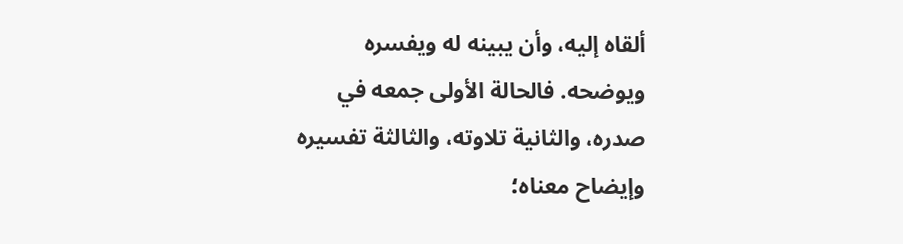ألقاه إليه، وأن يبينه له ويفسره ويوضحه. فالحالة الأولى جمعه في صدره، والثانية تلاوته، والثالثة تفسيره وإيضاح معناه؛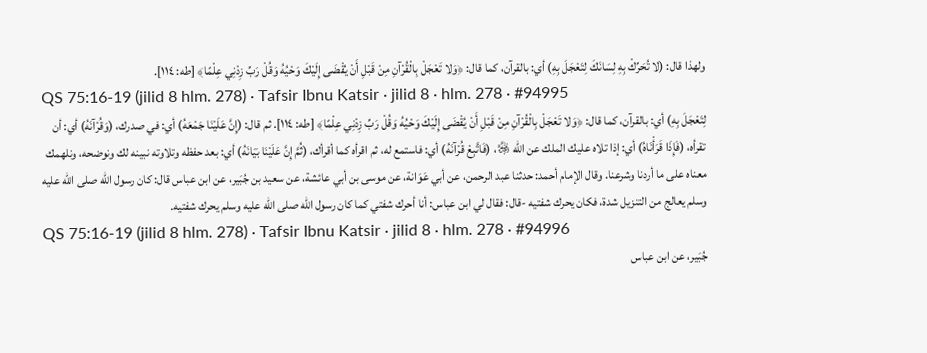ولهذا قال: (لا تُحَرِّكْ بِهِ لِسَانَكَ لِتَعْجَلَ بِهِ) أي: بالقرآن، كما قال: ﴿وَلا تَعْجَلْ بِالْقُرْآنِ مِنْ قَبْلِ أَنْ يُقْضَى إِلَيْكَ وَحْيُهُ وَقُلْ رَبِّ زِدْنِي عِلْمًا﴾ [طه: ١١٤].
QS 75:16-19 (jilid 8 hlm. 278) · Tafsir Ibnu Katsir · jilid 8 · hlm. 278 · #94995
لِتَعْجَلَ بِهِ) أي: بالقرآن، كما قال: ﴿وَلا تَعْجَلْ بِالْقُرْآنِ مِنْ قَبْلِ أَنْ يُقْضَى إِلَيْكَ وَحْيُهُ وَقُلْ رَبِّ زِدْنِي عِلْمًا﴾ [طه: ١١٤]. ثم قال: (إِنَّ عَلَيْنَا جَمْعَهُ) أي: في صدرك، (وَقُرْآنَهُ) أي: أن تقرأه، (فَإِذَا قَرَأْنَاهُ) أي: إذا تلاه عليك الملك عن الله ﷿، (فَاتَّبِعْ قُرْآنَهُ) أي: فاستمع له، ثم اقرأه كما أقرأك، (ثُمَّ إِنَّ عَلَيْنَا بَيَانَهُ) أي: بعد حفظه وتلاوته نبينه لك ونوضحه، ونلهمك معناه على ما أردنا وشرعنا. وقال الإمام أحمد: حدثنا عبد الرحمن، عن أبي عَوَانة، عن موسى بن أبي عائشة، عن سعيد بن جُبَير، عن ابن عباس قال: كان رسول الله صلى الله عليه وسلم يعالج من التنزيل شدة، فكان يحرك شفتيه -قال: فقال لي ابن عباس: أنا أحرك شفتي كما كان رسول الله صلى الله عليه وسلم يحرك شفتيه.
QS 75:16-19 (jilid 8 hlm. 278) · Tafsir Ibnu Katsir · jilid 8 · hlm. 278 · #94996
جُبَير، عن ابن عباس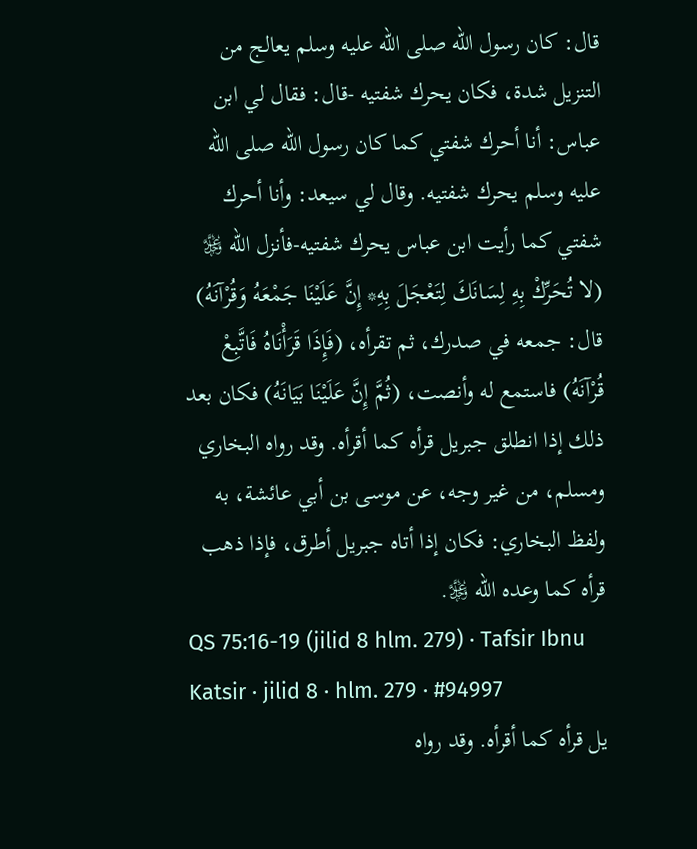قال: كان رسول الله صلى الله عليه وسلم يعالج من التنزيل شدة، فكان يحرك شفتيه -قال: فقال لي ابن عباس: أنا أحرك شفتي كما كان رسول الله صلى الله عليه وسلم يحرك شفتيه. وقال لي سيعد: وأنا أحرك شفتي كما رأيت ابن عباس يحرك شفتيه-فأنزل الله ﷿ (لا تُحَرِّكْ بِهِ لِسَانَكَ لِتَعْجَلَ بِهِ* إِنَّ عَلَيْنَا جَمْعَهُ وَقُرْآنَهُ) قال: جمعه في صدرك، ثم تقرأه، (فَإِذَا قَرَأْنَاهُ فَاتَّبِعْ قُرْآنَهُ) فاستمع له وأنصت، (ثُمَّ إِنَّ عَلَيْنَا بَيَانَهُ) فكان بعد ذلك إذا انطلق جبريل قرأه كما أقرأه. وقد رواه البخاري ومسلم، من غير وجه، عن موسى بن أبي عائشة، به ولفظ البخاري: فكان إذا أتاه جبريل أطرق، فإذا ذهب قرأه كما وعده الله ﷿.
QS 75:16-19 (jilid 8 hlm. 279) · Tafsir Ibnu Katsir · jilid 8 · hlm. 279 · #94997
يل قرأه كما أقرأه. وقد رواه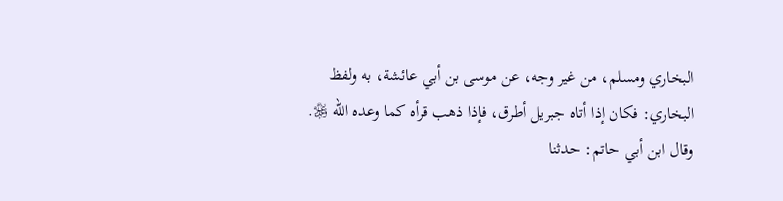البخاري ومسلم، من غير وجه، عن موسى بن أبي عائشة، به ولفظ البخاري: فكان إذا أتاه جبريل أطرق، فإذا ذهب قرأه كما وعده الله ﷿. وقال ابن أبي حاتم: حدثنا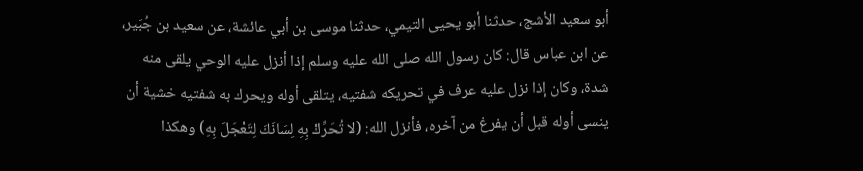أبو سعيد الأشج، حدثنا أبو يحيى التيمي، حدثنا موسى بن أبي عائشة، عن سعيد بن جُبَير، عن ابن عباس قال: كان رسول الله صلى الله عليه وسلم إذا أنزل عليه الوحي يلقى منه شدة، وكان إذا نزل عليه عرف في تحريكه شفتيه، يتلقى أوله ويحرك به شفتيه خشية أن ينسى أوله قبل أن يفرغ من آخره، فأنزل الله: (لا تُحَرِّكْ بِهِ لِسَانَكَ لِتَعْجَلَ بِهِ) وهكذا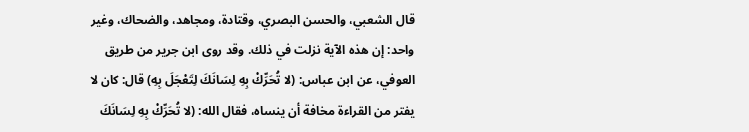قال الشعبي، والحسن البصري، وقتادة، ومجاهد، والضحاك، وغير واحد: إن هذه الآية نزلت في ذلك. وقد روى ابن جرير من طريق العوفي، عن ابن عباس: (لا تُحَرِّكْ بِهِ لِسَانَكَ لِتَعْجَلَ بِهِ) قال: كان لا يفتر من القراءة مخافة أن ينساه، فقال الله: (لا تُحَرِّكْ بِهِ لِسَانَكَ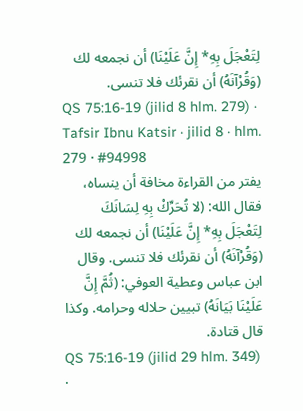لِتَعْجَلَ بِهِ* إِنَّ عَلَيْنَا) أن نجمعه لك (وَقُرْآنَهُ) أن نقرئك فلا تنسى.
QS 75:16-19 (jilid 8 hlm. 279) · Tafsir Ibnu Katsir · jilid 8 · hlm. 279 · #94998
يفتر من القراءة مخافة أن ينساه، فقال الله: (لا تُحَرِّكْ بِهِ لِسَانَكَ لِتَعْجَلَ بِهِ* إِنَّ عَلَيْنَا) أن نجمعه لك (وَقُرْآنَهُ) أن نقرئك فلا تنسى. وقال ابن عباس وعطية العوفي: (ثُمَّ إِنَّ عَلَيْنَا بَيَانَهُ) تبيين حلاله وحرامه. وكذا قال قتادة.
QS 75:16-19 (jilid 29 hlm. 349) ·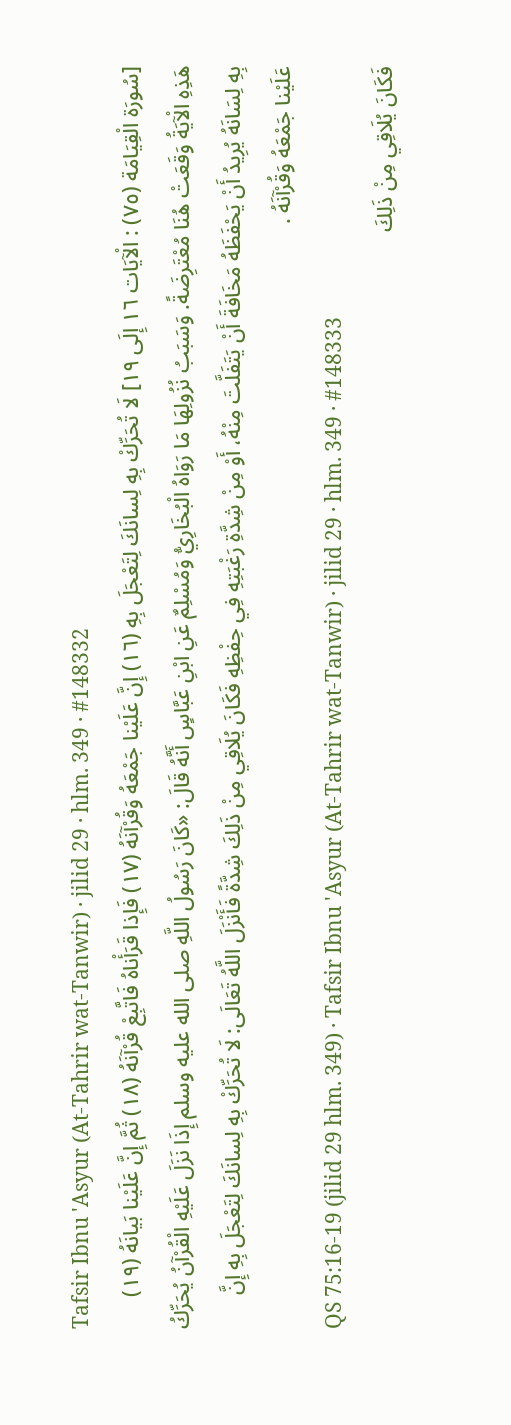Tafsir Ibnu 'Asyur (At-Tahrir wat-Tanwir) · jilid 29 · hlm. 349 · #148332
[سُورَة الْقِيَامَة (٧٥) : الْآيَات ١٦ إِلَى ١٩] لَا تُحَرِّكْ بِهِ لِسانَكَ لِتَعْجَلَ بِهِ (١٦) إِنَّ عَلَيْنا جَمْعَهُ وَقُرْآنَهُ (١٧) فَإِذا قَرَأْناهُ فَاتَّبِعْ قُرْآنَهُ (١٨) ثُمَّ إِنَّ عَلَيْنا بَيانَهُ (١٩) هَذِهِ الْآيَةُ وَقَعَتْ هُنَا مُعْتَرِضَةً. وَسَبَبُ نُزُولِهَا مَا رَوَاهُ الْبُخَارِيُّ وَمُسْلِمٌ عَنِ ابْنِ عَبَّاسٍ أَنَّهُ قَالَ: «كَانَ رَسُولُ اللَّهِ صلى الله عليه وسلم إِذَا نَزَلَ عَلَيْهِ الْقُرْآنُ يُحَرِّكُ بِهِ لِسَانَهُ يُرِيدُ أَنْ يَحْفَظَهُ مَخَافَةَ أَنْ يَتَفَلَّتَ مِنْهُ، أَوْ مِنْ شِدَّةِ رَغْبَتِهِ فِي حِفْظِهِ فَكَانَ يُلَاقِي مِنْ ذَلِكَ شِدَّةً فَأَنْزَلَ اللَّهُ تَعَالَى: لَا تُحَرِّكْ بِهِ لِسانَكَ لِتَعْجَلَ بِهِ إِنَّ عَلَيْنا جَمْعَهُ وَقُرْآنَهُ .
QS 75:16-19 (jilid 29 hlm. 349) · Tafsir Ibnu 'Asyur (At-Tahrir wat-Tanwir) · jilid 29 · hlm. 349 · #148333
فَكَانَ يُلَاقِي مِنْ ذَلِكَ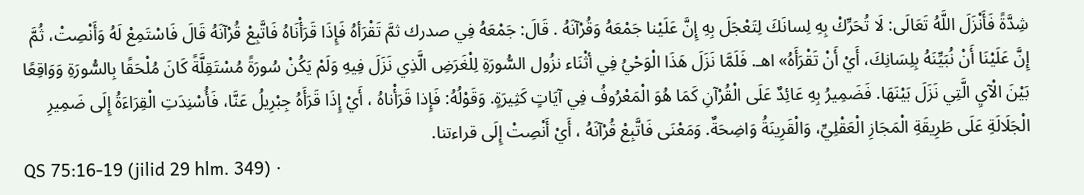شِدَّةً فَأَنْزَلَ اللَّهُ تَعَالَى: لَا تُحَرِّكْ بِهِ لِسانَكَ لِتَعْجَلَ بِهِ إِنَّ عَلَيْنا جَمْعَهُ وَقُرْآنَهُ . قَالَ: جَمْعَهُ فِي صدرك ثمَّ تَقْرَأهُ فَإِذَا قَرَأْنَاهُ فَاتَّبِعْ قُرْآنَهُ قَالَ فَاسْتَمِعْ لَهُ وَأَنْصِتْ، ثُمَّ إِنَّ عَلَيْنَا أَنْ نُبَيِّنَهُ بِلِسَانِكَ، أَيْ أَنْ تَقْرَأَهُ» اهـ. فَلَمَّا نَزَلَ هَذَا الْوَحْيُ فِي أثْنَاء نزُول السُّورَةِ لِلْغَرَضِ الَّذِي نَزَلَ فِيهِ وَلَمْ يَكُنْ سُورَةً مُسْتَقِلَّةً كَانَ مُلْحَقًا بِالسُّورَةِ وَوَاقِعًا بَيْنَ الْآيِ الَّتِي نَزَلَ بَيْنَهَا. فَضَمِيرُ بِهِ عَائِدٌ عَلَى الْقُرْآنِ كَمَا هُوَ الْمَعْرُوفُ فِي آيَاتٍ كَثِيرَةٍ. وَقَوْلُهُ: فَإِذا قَرَأْناهُ ، أَيْ إِذَا قَرَأَهُ جِبْرِيلُ عَنَّا، فَأُسْنِدَتِ الْقِرَاءَةُ إِلَى ضَمِيرِ الْجَلَالَةِ عَلَى طَرِيقَةِ الْمَجَازِ الْعَقْلِيِّ، وَالْقَرِينَةُ وَاضِحَةٌ. وَمَعْنَى فَاتَّبِعْ قُرْآنَهُ ، أَيْ أَنْصِتْ إِلَى قراءتنا.
QS 75:16-19 (jilid 29 hlm. 349) ·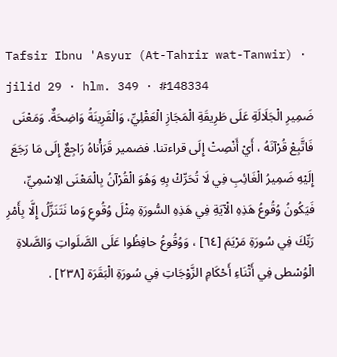Tafsir Ibnu 'Asyur (At-Tahrir wat-Tanwir) · jilid 29 · hlm. 349 · #148334
ضَمِيرِ الْجَلَالَةِ عَلَى طَرِيقَةِ الْمَجَازِ الْعَقْلِيِّ، وَالْقَرِينَةُ وَاضِحَةٌ. وَمَعْنَى فَاتَّبِعْ قُرْآنَهُ ، أَيْ أَنْصِتْ إِلَى قراءتنا. فضمير قَرَأْناهُ رَاجِعٌ إِلَى مَا رَجَعَ إِلَيْهِ ضَمِيرُ الْغَائِبِ فِي لَا تُحَرِّكْ بِهِ وَهُوَ الْقُرْآنُ بِالْمَعْنَى الِاسْمِيِّ، فَيَكُونُ وُقُوعُ هَذِهِ الْآيَةِ فِي هَذِهِ السُّورَةِ مِثْلَ وُقُوعِ وَما نَتَنَزَّلُ إِلَّا بِأَمْرِ رَبِّكَ فِي سُورَةِ مَرْيَمَ [٦٤] ، وَوُقُوعُ حافِظُوا عَلَى الصَّلَواتِ وَالصَّلاةِ الْوُسْطى فِي أَثْنَاءِ أَحْكَامِ الزَّوْجَاتِ فِي سُورَةِ الْبَقَرَة [٢٣٨] .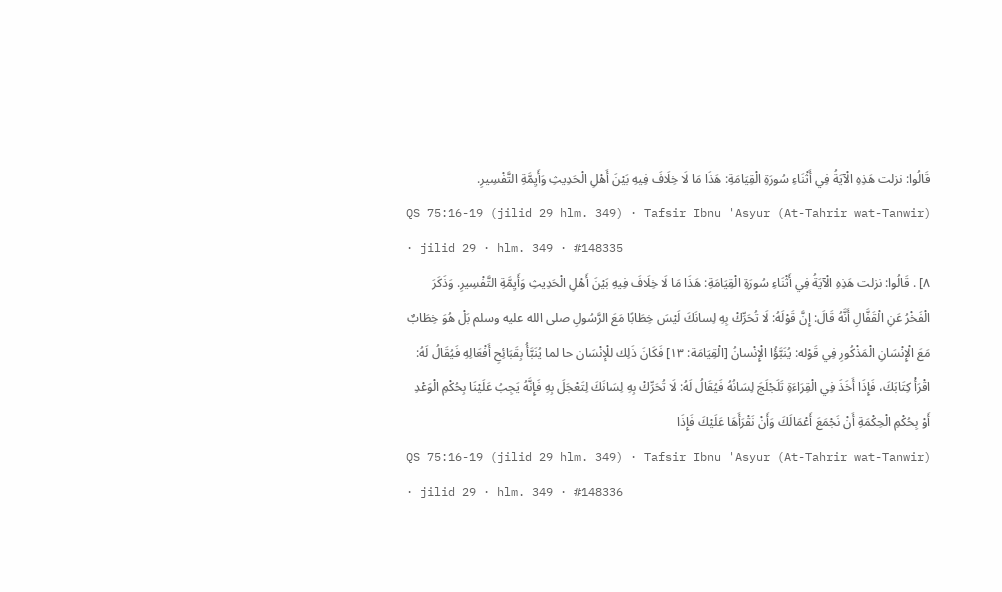قَالُوا: نزلت هَذِهِ الْآيَةُ فِي أَثْنَاءِ سُورَةِ الْقِيَامَةِ: هَذَا مَا لَا خِلَافَ فِيهِ بَيْنَ أَهْلِ الْحَدِيثِ وَأَيِمَّةِ التَّفْسِيرِ.
QS 75:16-19 (jilid 29 hlm. 349) · Tafsir Ibnu 'Asyur (At-Tahrir wat-Tanwir) · jilid 29 · hlm. 349 · #148335
٨] . قَالُوا: نزلت هَذِهِ الْآيَةُ فِي أَثْنَاءِ سُورَةِ الْقِيَامَةِ: هَذَا مَا لَا خِلَافَ فِيهِ بَيْنَ أَهْلِ الْحَدِيثِ وَأَيِمَّةِ التَّفْسِيرِ. وَذَكَرَ الْفَخْرُ عَنِ الْقَفَّالِ أَنَّهُ قَالَ: إِنَّ قَوْلَهُ: لَا تُحَرِّكْ بِهِ لِسانَكَ لَيْسَ خِطَابًا مَعَ الرَّسُولِ صلى الله عليه وسلم بَلْ هُوَ خِطَابٌ مَعَ الْإِنْسَانِ الْمَذْكُورِ فِي قَوْله: يُنَبَّؤُا الْإِنْسانُ [الْقِيَامَة: ١٣] فَكَانَ ذَلِك للْإنْسَان حا لما يُنَبَّأُ بِقَبَائِحِ أَفْعَالِهِ فَيُقَالُ لَهُ: اقْرَأْ كِتَابَكَ، فَإِذَا أَخَذَ فِي الْقِرَاءَةِ تَلَجْلَجَ لِسَانُهُ فَيُقَالُ لَهُ: لَا تُحَرِّكْ بِهِ لِسَانَكَ لِتَعْجَلَ بِهِ فَإِنَّهُ يَجِبُ عَلَيْنَا بِحُكْمِ الْوَعْدِ أَوْ بِحُكْمِ الْحِكْمَةِ أَنْ نَجْمَعَ أَعْمَالَكَ وَأَنْ نَقْرَأَهَا عَلَيْكَ فَإِذَا
QS 75:16-19 (jilid 29 hlm. 349) · Tafsir Ibnu 'Asyur (At-Tahrir wat-Tanwir) · jilid 29 · hlm. 349 · #148336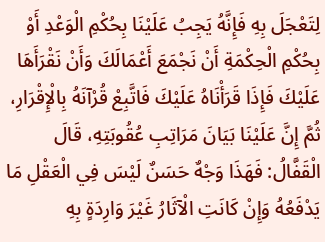لِتَعْجَلَ بِهِ فَإِنَّهُ يَجِبُ عَلَيْنَا بِحُكْمِ الْوَعْدِ أَوْ بِحُكْمِ الْحِكْمَةِ أَنْ نَجْمَعَ أَعْمَالَكَ وَأَنْ نَقْرَأَهَا عَلَيْكَ فَإِذَا قَرَأْنَاهُ عَلَيْكَ فَاتَّبِعْ قُرْآنَهُ بِالْإِقْرَارِ، ثُمَّ إِنَّ عَلَيْنَا بَيَانَ مَرَاتِبِ عُقُوبَتِهِ، قَالَ الْقَفَّالُ: فَهَذَا وَجْهٌ حَسَنٌ لَيْسَ فِي الْعَقْلِ مَا يَدْفَعُهُ وَإِنْ كَانَتِ الْآثَارُ غَيْرَ وَارِدَةٍ بِهِ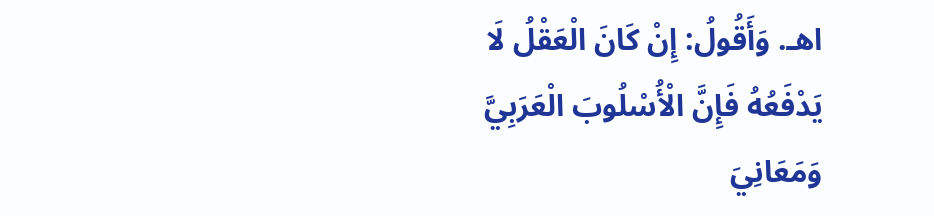اهـ. وَأَقُولُ: إِنْ كَانَ الْعَقْلُ لَا يَدْفَعُهُ فَإِنَّ الْأُسْلُوبَ الْعَرَبِيَّ وَمَعَانِيَ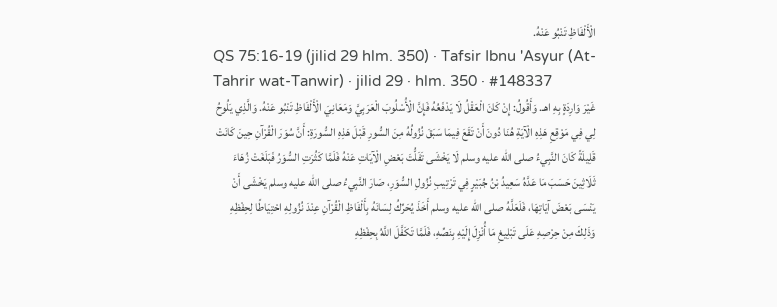الْأَلْفَاظِ تَنْبُو عَنْهُ.
QS 75:16-19 (jilid 29 hlm. 350) · Tafsir Ibnu 'Asyur (At-Tahrir wat-Tanwir) · jilid 29 · hlm. 350 · #148337
غَيْرَ وَارِدَةٍ بِهِ اهـ. وَأَقُولُ: إِنْ كَانَ الْعَقْلُ لَا يَدْفَعُهُ فَإِنَّ الْأُسْلُوبَ الْعَرَبِيَّ وَمَعَانِيَ الْأَلْفَاظِ تَنْبُو عَنْهُ. وَالَّذِي يَلُوحُ لِي فِي مَوْقِعِ هَذِهِ الْآيَةِ هُنَا دُونَ أَنْ تَقَعَ فِيمَا سَبَقَ نُزُولُهُ مِنَ السُّورِ قَبْلَ هَذِهِ السُّورَةِ: أَنَّ سُوَرَ الْقُرْآنِ حِينَ كَانَتْ قَلِيلَةً كَانَ النَّبِيءُ صلى الله عليه وسلم لَا يَخْشَى تَفَلُّتَ بَعْضِ الْآيَاتِ عَنْهُ فَلَمَّا كَثُرَتِ السُّوَرُ فَبَلَغَتْ زُهَاءَ ثَلَاثِينَ حَسَبَ مَا عَدَّهُ سَعِيدُ بْنُ جُبَيْرٍ فِي تَرْتِيبِ نُزُولِ السُّوَرِ، صَارَ النَّبِيءُ صلى الله عليه وسلم يَخْشَى أَنْ يَنْسَى بَعْضَ آيَاتِهَا، فَلَعَلَّهُ صلى الله عليه وسلم أَخَذَ يُحَرِّكُ لِسَانَهُ بِأَلْفَاظِ الْقُرْآنِ عِنْدَ نُزُولِهِ احْتِيَاطًا لِحِفْظِهِ وَذَلِكَ مِنْ حِرْصِهِ عَلَى تَبْلِيغِ مَا أُنْزِلَ إِلَيْهِ بِنَصِّهِ، فَلَمَّا تَكَفَّلَ اللَّهُ بِحِفْظِهِ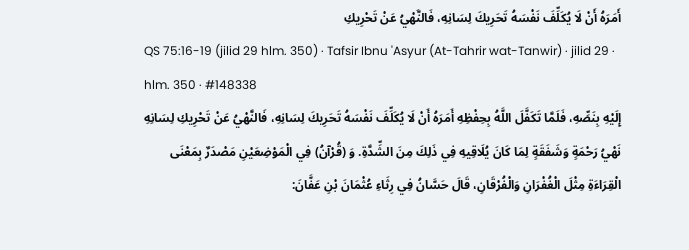أَمَرَهُ أَنْ لَا يُكَلِّفَ نَفْسَهُ تَحَرِيكَ لِسَانِهِ، فَالنَّهْيُ عَنْ تَحْرِيكِ
QS 75:16-19 (jilid 29 hlm. 350) · Tafsir Ibnu 'Asyur (At-Tahrir wat-Tanwir) · jilid 29 · hlm. 350 · #148338
إِلَيْهِ بِنَصِّهِ، فَلَمَّا تَكَفَّلَ اللَّهُ بِحِفْظِهِ أَمَرَهُ أَنْ لَا يُكَلِّفَ نَفْسَهُ تَحَرِيكَ لِسَانِهِ، فَالنَّهْيُ عَنْ تَحْرِيكِ لِسَانِهِ نَهْيُ رَحْمَةٍ وَشَفَقَةٍ لِمَا كَانَ يُلَاقِيهِ فِي ذَلِكَ مِنَ الشِّدَّةِ. وَ (قُرْآنُ) فِي الْمَوْضِعَيْنِ مَصْدَرٌ بِمَعْنَى الْقِرَاءَةِ مِثْلَ الْغُفْرَانِ وَالْفُرْقَانِ، قَالَ حَسَّانُ فِي رِثَاءِ عُثْمَانَ بْنِ عَفَّانَ: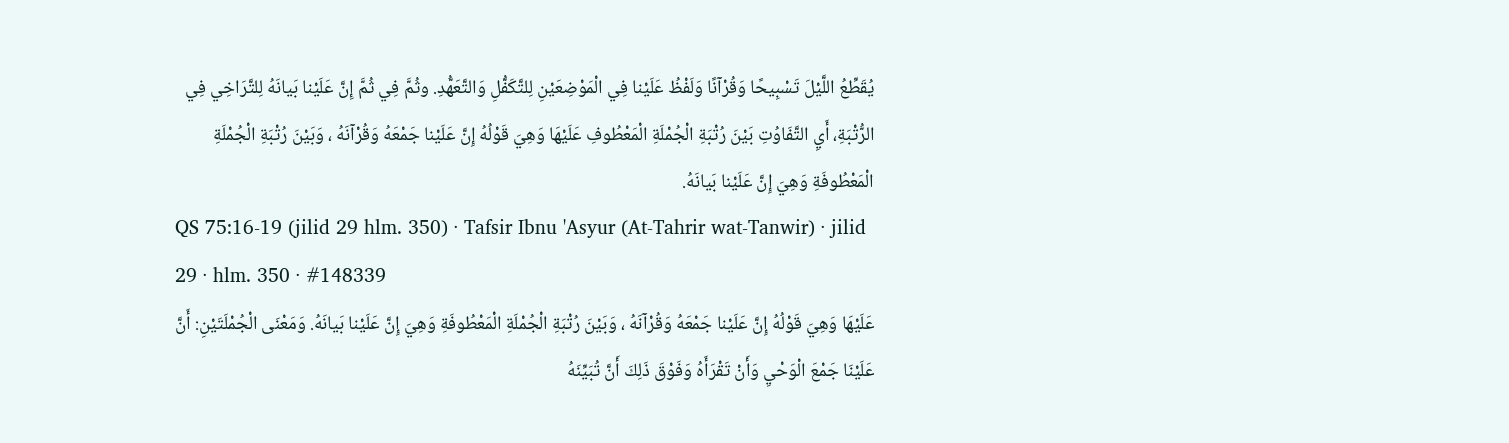يُقَطِّعُ اللَّيْلَ تَسْبِيحًا وَقُرْآنًا وَلَفْظُ عَلَيْنا فِي الْمَوْضِعَيْنِ لِلتَّكَفُّلِ وَالتَّعَهُّدِ. وثُمَّ فِي ثُمَّ إِنَّ عَلَيْنا بَيانَهُ لِلتَّرَاخِي فِي الرُّتْبَةِ، أَيِ التَّفَاوُتِ بَيْنَ رُتْبَةِ الْجُمْلَةِ الْمَعْطُوفِ عَلَيْهَا وَهِيَ قَوْلُهُ إِنَّ عَلَيْنا جَمْعَهُ وَقُرْآنَهُ ، وَبَيْنَ رُتْبَةِ الْجُمْلَةِ الْمَعْطُوفَةِ وَهِيَ إِنَّ عَلَيْنا بَيانَهُ.
QS 75:16-19 (jilid 29 hlm. 350) · Tafsir Ibnu 'Asyur (At-Tahrir wat-Tanwir) · jilid 29 · hlm. 350 · #148339
عَلَيْهَا وَهِيَ قَوْلُهُ إِنَّ عَلَيْنا جَمْعَهُ وَقُرْآنَهُ ، وَبَيْنَ رُتْبَةِ الْجُمْلَةِ الْمَعْطُوفَةِ وَهِيَ إِنَّ عَلَيْنا بَيانَهُ. وَمَعْنَى الْجُمْلَتَيْنِ: أَنَّ عَلَيْنَا جَمْعَ الْوَحْيِ وَأَنْ تَقْرَأَهُ وَفَوْقَ ذَلِكَ أَنَّ تُبَيِّنَهُ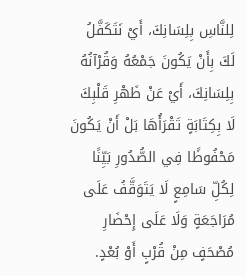لِلنَّاسِ بِلِسَانِكَ، أَيْ نَتَكَفَّلُ لَكَ بِأَنْ يَكُونَ جَمْعُهُ وَقُرْآنُهُ بِلِسَانِكَ، أَيْ عَنْ ظَهْرِ قَلْبِكَ لَا بِكِتَابَةٍ تَقْرَأُهَا بَلْ أَنْ يَكُونَ مَحْفُوظًا فِي الصُّدُورِ بَيِّنًا لِكُلِّ سَامِعٍ لَا يَتَوَقَّفُ عَلَى مُرَاجَعَةٍ وَلَا عَلَى إِحْضَارِ مُصْحَفٍ مِنْ قُرْبٍ أَوْ بُعْدٍ.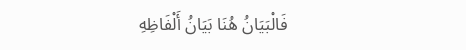فَالْبَيَانُ هُنَا بَيَانُ أَلْفَاظِهِ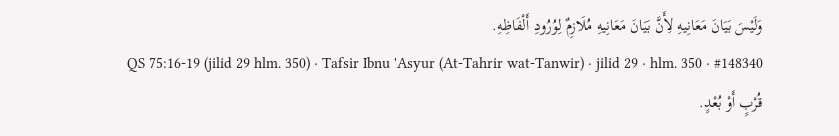وَلَيْسَ بَيَانَ مَعَانِيهِ لِأَنَّ بَيَانَ مَعَانِيهِ مُلَازِمٌ لِوُرُودِ أَلْفَاظِهِ.
QS 75:16-19 (jilid 29 hlm. 350) · Tafsir Ibnu 'Asyur (At-Tahrir wat-Tanwir) · jilid 29 · hlm. 350 · #148340
قُرْبٍ أَوْ بُعْدٍ.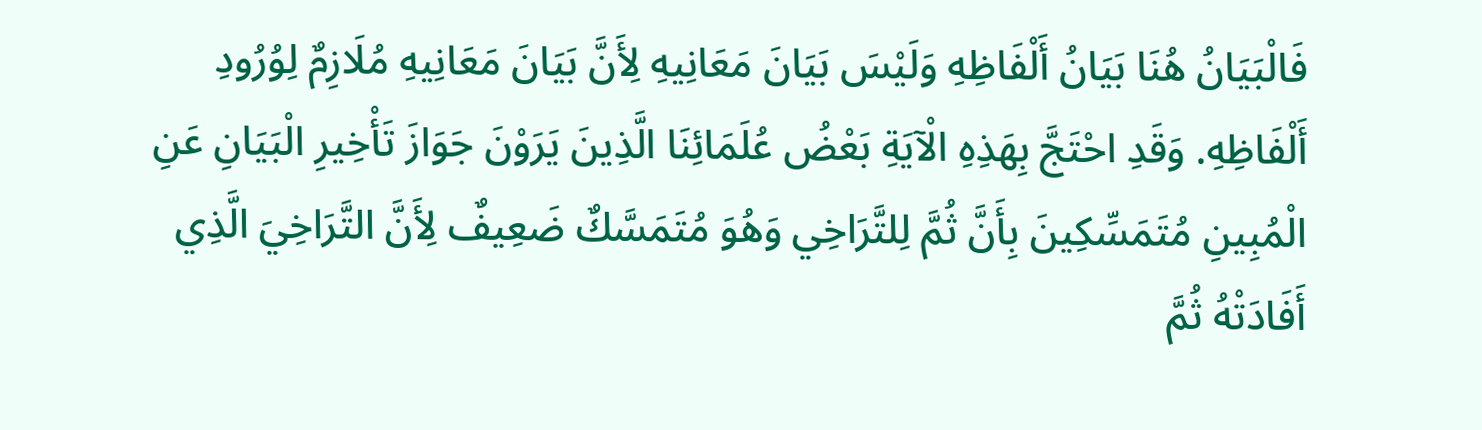فَالْبَيَانُ هُنَا بَيَانُ أَلْفَاظِهِ وَلَيْسَ بَيَانَ مَعَانِيهِ لِأَنَّ بَيَانَ مَعَانِيهِ مُلَازِمٌ لِوُرُودِ أَلْفَاظِهِ. وَقَدِ احْتَجَّ بِهَذِهِ الْآيَةِ بَعْضُ عُلَمَائِنَا الَّذِينَ يَرَوْنَ جَوَازَ تَأْخِيرِ الْبَيَانِ عَنِ الْمُبِينِ مُتَمَسِّكِينَ بِأَنَّ ثُمَّ لِلتَّرَاخِي وَهُوَ مُتَمَسَّكٌ ضَعِيفٌ لِأَنَّ التَّرَاخِيَ الَّذِي أَفَادَتْهُ ثُمَّ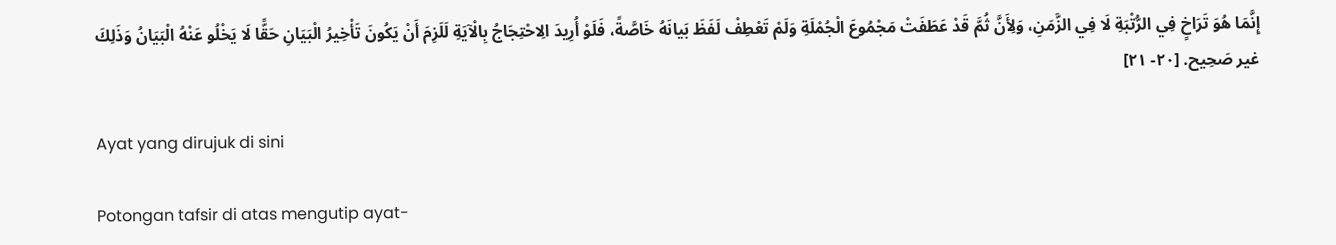إِنَّمَا هُوَ تَرَاخٍ فِي الرُّتْبَةِ لَا فِي الزَّمَنِ، وَلِأَنَّ ثُمَّ قَدْ عَطَفَتْ مَجْمُوعَ الْجُمْلَةِ وَلَمْ تَعْطِفْ لَفَظَ بَيانَهُ خَاصَّةً، فَلَوْ أُرِيدَ الِاحْتِجَاجُ بِالْآيَةِ لَلَزِمَ أَنْ يَكُونَ تَأْخِيرُ الْبَيَانِ حَقًّا لَا يَخْلُو عَنْهُ الْبَيَانُ وَذَلِكَ غير صَحِيح. [٢٠- ٢١]

Ayat yang dirujuk di sini

Potongan tafsir di atas mengutip ayat-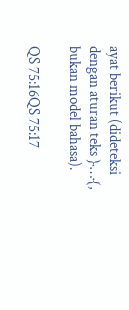ayat berikut (dideteksi dengan aturan teks ﴿…﴾, bukan model bahasa).

QS 75:16QS 75:17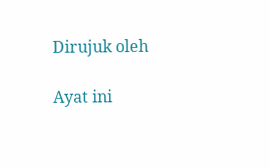Dirujuk oleh

Ayat ini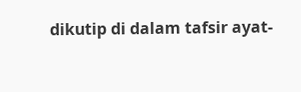dikutip di dalam tafsir ayat-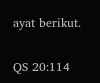ayat berikut.

QS 20:114